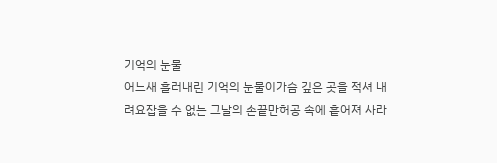기억의 눈물
어느새 흘러내린 기억의 눈물이가슴 깊은 곳을 적셔 내려요잡을 수 없는 그날의 손끝만허공 속에 흩어져 사라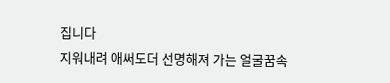집니다
지워내려 애써도더 선명해져 가는 얼굴꿈속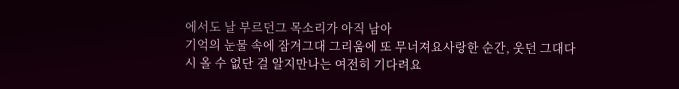에서도 날 부르던그 목소리가 아직 남아
기억의 눈물 속에 잠겨그대 그리움에 또 무너져요사랑한 순간, 웃던 그대다시 올 수 없단 걸 알지만나는 여전히 기다려요